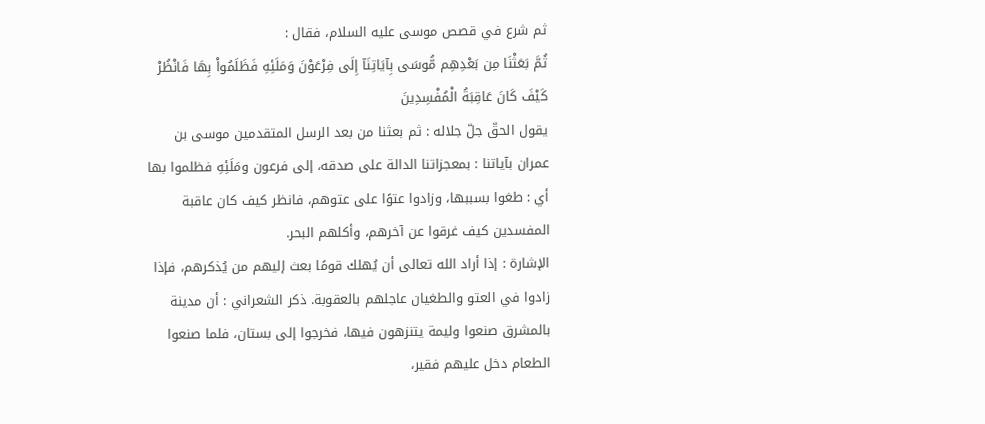ثم شرع في قصص موسى عليه السلام، فقال :
ثُمَّ بَعَثْنَا مِن بَعْدِهِم مُّوسَى بِآيَاتِنَآ إِلَى فِرْعَوْنَ وَمَلَئِهِ فَظَلَمُواْ بِهَا فَانْظُرْ كَيْفَ كَانَ عَاقِبَةُ الْمُفْسِدِينَ
يقول الحقّ جلّ جلاله : ثم بعثنا من بعد الرسل المتقدمين موسى بن عمران بآياتنا : بمعجزاتنا الدالة على صدقه، إلى فرعون ومَلَئِهِ فظلموا بها أي : طغوا بسببها، وزادوا عتوًا على عتوهم، فانظر كيف كان عاقبة المفسدين كيف غرقوا عن آخرهم، وأكلهم البحر.
الإشارة : إذا أراد الله تعالى أن يُهلك قومًا بعث إليهم من يُذكرهم، فإذا زادوا في العتو والطغيان عاجلهم بالعقوبة. ذكر الشعراني : أن مدينة بالمشرق صنعوا وليمة يتنزهون فيها، فخرجوا إلى بستان، فلما صنعوا الطعام دخل عليهم فقير،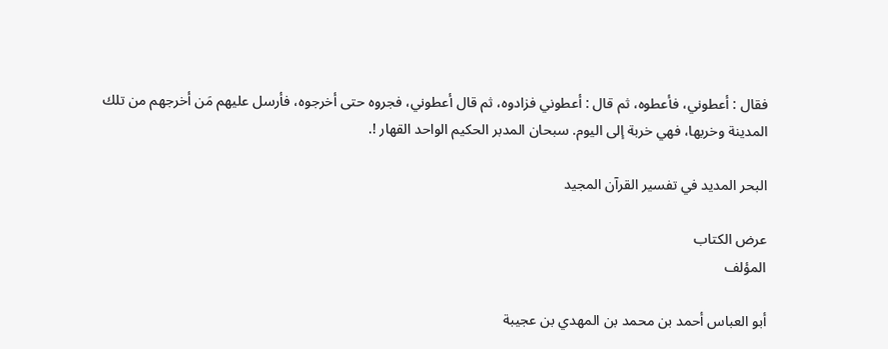فقال : أعطوني، فأعطوه، ثم قال : أعطوني فزادوه، ثم قال أعطوني، فجروه حتى أخرجوه، فأرسل عليهم مَن أخرجهم من تلك المدينة وخربها، فهي خربة إلى اليوم. سبحان المدبر الحكيم الواحد القهار !.

البحر المديد في تفسير القرآن المجيد

عرض الكتاب
المؤلف

أبو العباس أحمد بن محمد بن المهدي بن عجيبة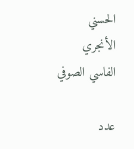الحسني الأنجري الفاسي الصوفي

عدد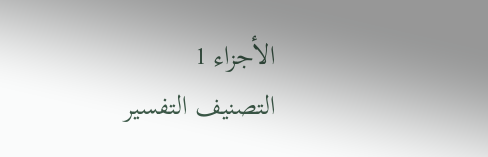الأجزاء 1
التصنيف التفسير